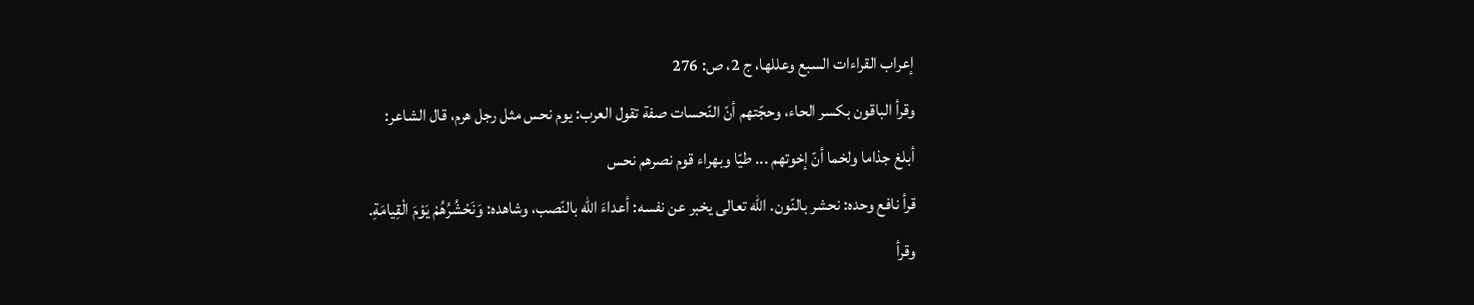إعراب القراءات السبع وعللها، ج 2، ص: 276
وقرأ الباقون بكسر الحاء، وحجّتهم أنّ النّحسات صفة تقول العرب: يوم نحس مثل رجل هرم، قال الشاعر:
أبلغ جذاما ولخما أنّ إخوتهم ... طيّا وبهراء قوم نصرهم نحس
قرأ نافع وحده: نحشر بالنّون. اللّه تعالى يخبر عن نفسه: أعداءَ اللّه بالنّصب، وشاهده: وَنَحْشُرُهُمْ يَوْمَ الْقِيامَةِ.
وقرأ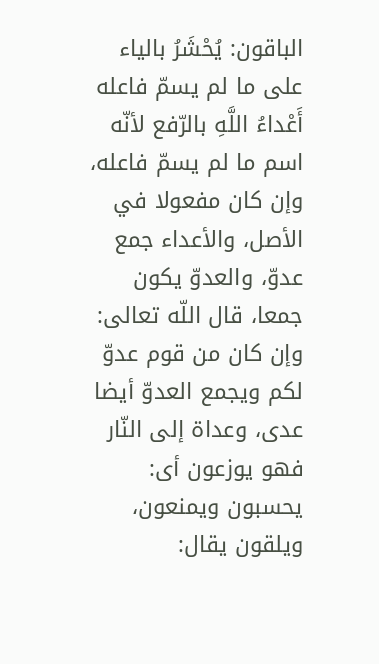الباقون: يُحْشَرُ بالياء على ما لم يسمّ فاعله أَعْداءُ اللَّهِ بالرّفع لأنّه اسم ما لم يسمّ فاعله، وإن كان مفعولا في الأصل، والأعداء جمع عدوّ، والعدوّ يكون جمعا، قال اللّه تعالى: وإن كان من قوم عدوّ لكم ويجمع العدوّ أيضا عدى، وعداة إلى النّار فهو يوزعون أى: يحسبون ويمنعون، ويلقون يقال: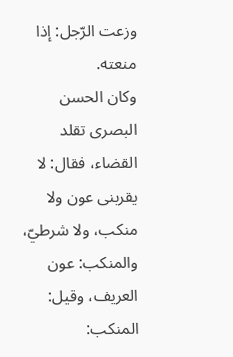وزعت الرّجل: إذا منعته.
وكان الحسن البصرى تقلد القضاء، فقال: لا يقربنى عون ولا منكب، ولا شرطيّ، والمنكب: عون العريف، وقيل: المنكب: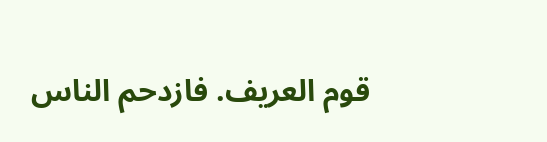قوم العريف. فازدحم الناس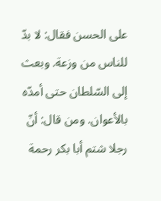على الحسن فقال: لا بدّ للناس من وزعة. وبعث إلى السّلطان حتى أمدّه بالأعوان. ومن قال: أنّ رجلا شتم أبا بكر رحمة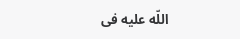اللّه عليه فى